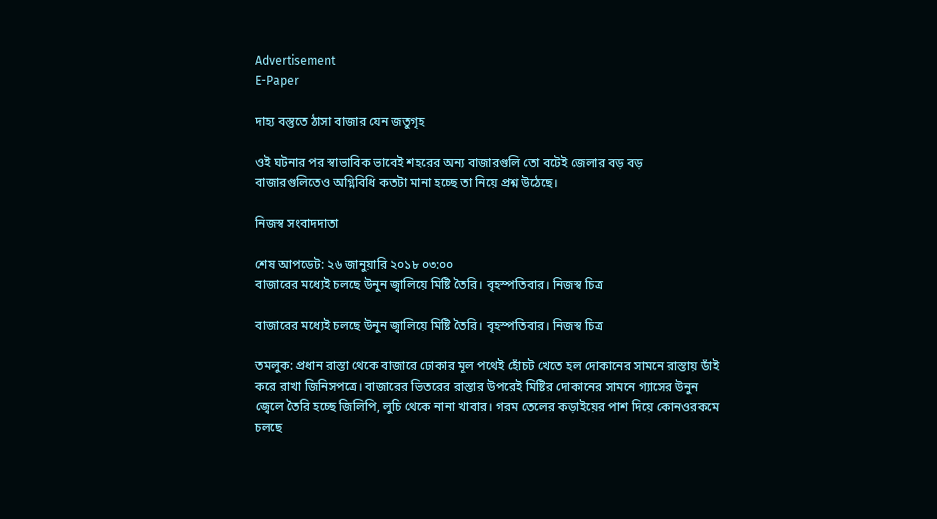Advertisement
E-Paper

দাহ্য বস্তুতে ঠাসা বাজার যেন জতুগৃহ

ওই ঘটনার পর স্বাভাবিক ভাবেই শহরের অন্য বাজারগুলি তো বটেই জেলার বড় বড় বাজারগুলিতেও অগ্নিবিধি কতটা মানা হচ্ছে তা নিয়ে প্রশ্ন উঠেছে।

নিজস্ব সংবাদদাতা

শেষ আপডেট: ২৬ জানুয়ারি ২০১৮ ০৩:০০
বাজারের মধ্যেই চলছে উনুন জ্বালিয়ে মিষ্টি তৈরি। বৃহস্পতিবার। নিজস্ব চিত্র

বাজারের মধ্যেই চলছে উনুন জ্বালিয়ে মিষ্টি তৈরি। বৃহস্পতিবার। নিজস্ব চিত্র

তমলুক: প্রধান রাস্তা থেকে বাজারে ঢোকার মূল পথেই হোঁচট খেতে হল দোকানের সামনে রাস্তায় ডাঁই করে রাখা জিনিসপত্রে। বাজারের ভিতরের রাস্তার উপরেই মিষ্টির দোকানের সামনে গ্যাসের উনুন জ্বেলে তৈরি হচ্ছে জিলিপি, লুচি থেকে নানা খাবার। গরম তেলের কড়াইয়ের পাশ দিয়ে কোনওরকমে চলছে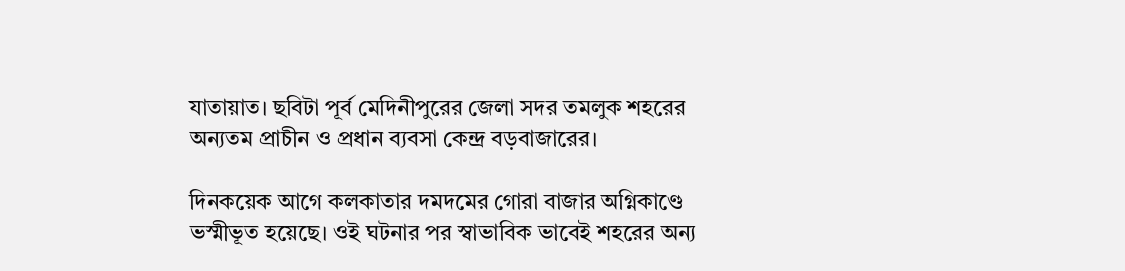যাতায়াত। ছবিটা পূর্ব মেদিনীপুরের জেলা সদর তমলুক শহরের অন্যতম প্রাচীন ও প্রধান ব্যবসা কেন্দ্র বড়বাজারের।

দিনকয়েক আগে কলকাতার দমদমের গোরা বাজার অগ্নিকাণ্ডে ভস্মীভূত হয়েছে। ওই ঘটনার পর স্বাভাবিক ভাবেই শহরের অন্য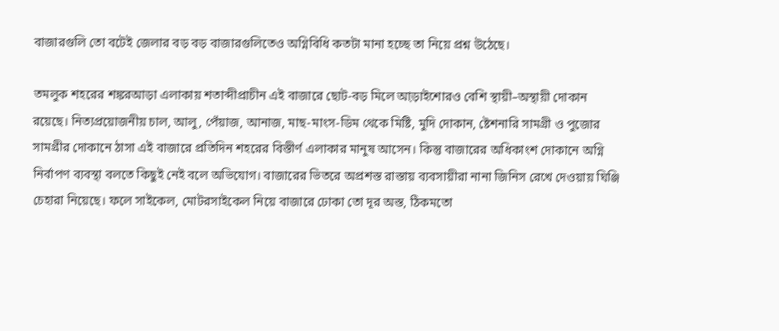বাজারগুলি তো বটেই জেলার বড় বড় বাজারগুলিতেও অগ্নিবিধি কতটা মানা হচ্ছে তা নিয়ে প্রশ্ন উঠেছে।

তমলুক শহরের শঙ্করআড়া এলাকায় শতাব্দীপ্রাচীন এই বাজারে ছোট-বড় মিলে আ়ড়াইশোরও বেশি স্থায়ী–অস্থায়ী দোকান রয়েছে। নিত্যপ্রয়োজনীয় চাল, আলু, পেঁয়াজ, আনাজ, মাছ-মাংস-ডিম থেকে মিষ্টি, মুদি দোকান, ষ্টেশনারি সামগ্রী ও পুজোর সামগ্রীর দোকানে ঠাসা এই বাজারে প্রতিদিন শহরের বিস্তীর্ণ এলাকার মানুষ আসেন। কিন্তু বাজারের অধিকাংশ দোকানে অগ্নি নির্বাপণ ব্যবস্থা বলতে কিছুই নেই বলে অভিযোগ। বাজারের ভিতরে অপ্রশস্ত রাস্তায় ব্যবসায়ীরা নানা জিনিস রেখে দেওয়ায় ঘিঞ্জি চেহারা নিয়েছে। ফলে সাইকেল, মোটরসাইকেল নিয়ে বাজারে ঢোকা তো দূর অস্ত, ঠিকমতো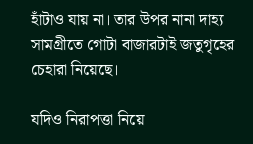হাঁটাও যায় না। তার উপর নানা দাহ্য সামগ্রীতে গোটা বাজারটাই জতুগৃহের চেহারা নিয়েছে।

যদিও নিরাপত্তা নিয়ে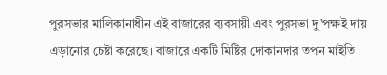পুরসভার মালিকানাধীন এই বাজারের ব্যবসায়ী এবং পুরসভা দু’পক্ষই দায় এড়ানোর চেষ্টা করেছে। বাজারে একটি মিষ্টির দোকানদার তপন মাইতি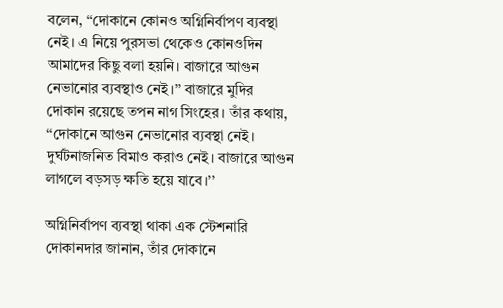বলেন, ‘‘দোকানে কোনও অগ্নিনির্বাপণ ব্যবস্থা নেই। এ নিয়ে পুরসভা থেকেও কোনওদিন আমাদের কিছু বলা হয়নি। বাজারে আগুন নেভানোর ব্যবস্থাও নেই।’’ বাজারে মুদির দোকান রয়েছে তপন নাগ সিংহের। তাঁর কথায়, ‘‘দোকানে আগুন নেভানোর ব্যবস্থা নেই। দুর্ঘটনাজনিত বিমাও করাও নেই। বাজারে আগুন লাগলে বড়সড় ক্ষতি হয়ে যাবে।’’

অগ্নিনির্বাপণ ব্যবস্থা থাকা এক স্টেশনারি দোকানদার জানান, তাঁর দোকানে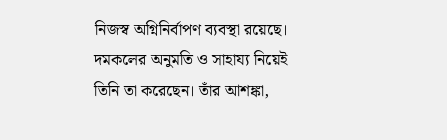নিজস্ব অগ্নিনির্বাপণ ব্যবস্থা রয়েছে। দমকলের অনুমতি ও সাহায্য নিয়েই তিনি তা করেছেন। তাঁর আশঙ্কা,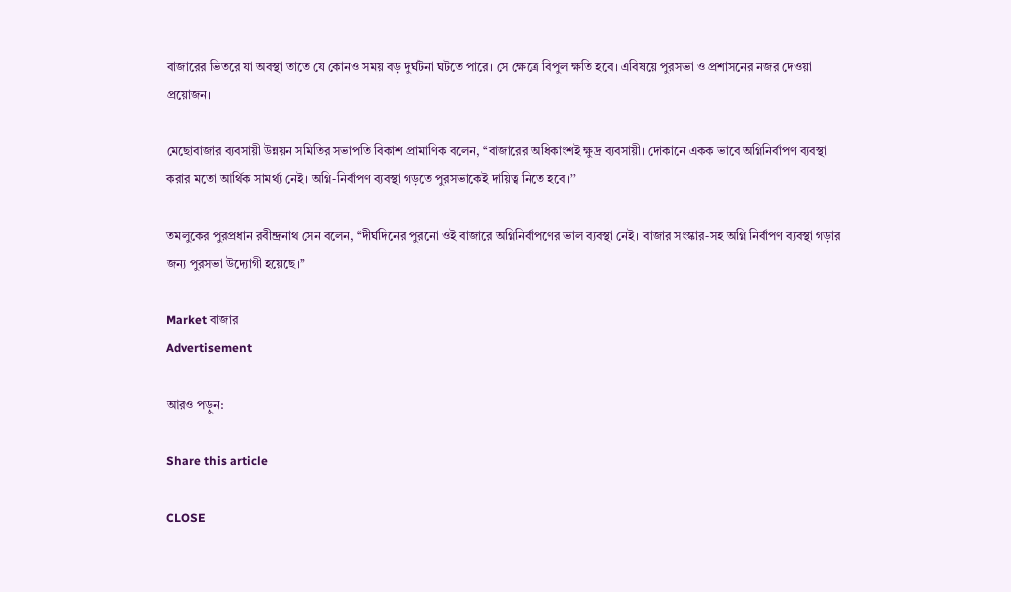বাজারের ভিতরে যা অবস্থা তাতে যে কোনও সময় বড় দুর্ঘটনা ঘটতে পারে। সে ক্ষেত্রে বিপুল ক্ষতি হবে। এবিষয়ে পুরসভা ও প্রশাসনের নজর দেওয়া প্রয়োজন।

মেছোবাজার ব্যবসায়ী উন্নয়ন সমিতির সভাপতি বিকাশ প্রামাণিক বলেন, ‘‘বাজারের অধিকাংশই ক্ষুদ্র ব্যবসায়ী। দোকানে একক ভাবে অগ্নিনির্বাপণ ব্যবস্থা করার মতো আর্থিক সামর্থ্য নেই। অগ্নি-নির্বাপণ ব্যবস্থা গড়তে পুরসভাকেই দায়িত্ব নিতে হবে।’’

তমলুকের পুরপ্রধান রবীন্দ্রনাথ সেন বলেন, ‘‘দীর্ঘদিনের পুরনো ওই বাজারে অগ্নিনির্বাপণের ভাল ব্যবস্থা নেই। বাজার সংস্কার-সহ অগ্নি নির্বাপণ ব্যবস্থা গড়ার জন্য পুরসভা উদ্যোগী হয়েছে।’’

Market বাজার
Advertisement

আরও পড়ুন:

Share this article

CLOSE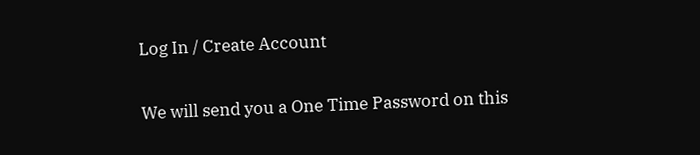Log In / Create Account

We will send you a One Time Password on this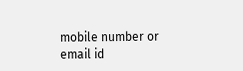mobile number or email id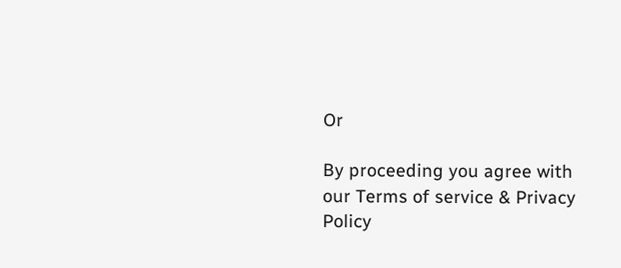Or

By proceeding you agree with our Terms of service & Privacy Policy